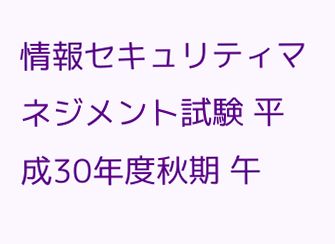情報セキュリティマネジメント試験 平成30年度秋期 午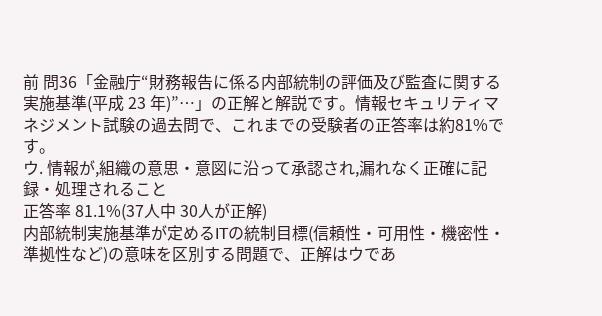前 問36「金融庁“財務報告に係る内部統制の評価及び監査に関する実施基準(平成 23 年)”…」の正解と解説です。情報セキュリティマネジメント試験の過去問で、これまでの受験者の正答率は約81%です。
ウ. 情報が,組織の意思・意図に沿って承認され,漏れなく正確に記録・処理されること
正答率 81.1%(37人中 30人が正解)
内部統制実施基準が定めるITの統制目標(信頼性・可用性・機密性・準拠性など)の意味を区別する問題で、正解はウであ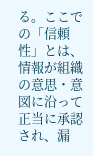る。ここでの「信頼性」とは、情報が組織の意思・意図に沿って正当に承認され、漏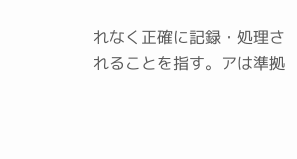れなく正確に記録・処理されることを指す。アは準拠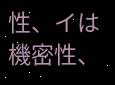性、イは機密性、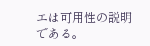エは可用性の説明である。